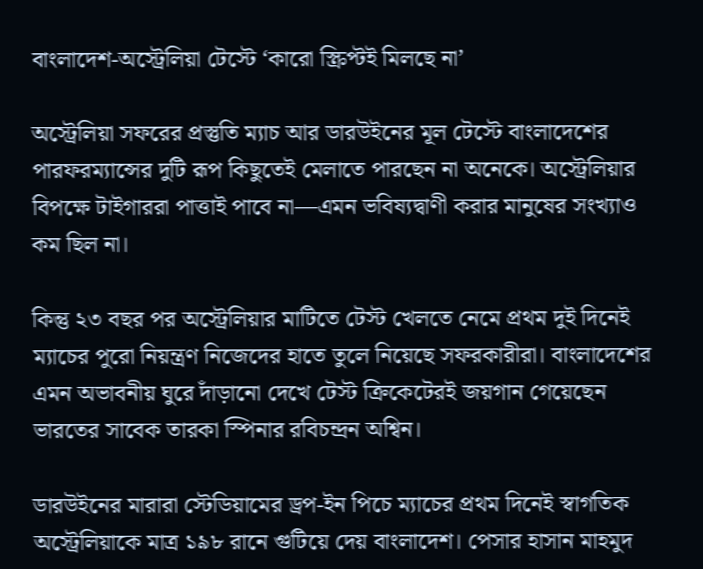বাংলাদেশ-অস্ট্রেলিয়া টেস্টে ‘কারো স্ক্রিপ্টই মিলছে না’

অস্ট্রেলিয়া সফরের প্রস্তুতি ম্যাচ আর ডারউইনের মূল টেস্টে বাংলাদেশের পারফরম্যান্সের দুটি রূপ কিছুতেই মেলাতে পারছেন না অনেকে। অস্ট্রেলিয়ার বিপক্ষে টাইগাররা পাত্তাই পাবে না—এমন ভবিষ্যদ্বাণী করার মানুষের সংখ্যাও কম ছিল না।

কিন্তু ২৩ বছর পর অস্ট্রেলিয়ার মাটিতে টেস্ট খেলতে নেমে প্রথম দুই দিনেই ম্যাচের পুরো নিয়ন্ত্রণ নিজেদের হাতে তুলে নিয়েছে সফরকারীরা। বাংলাদেশের এমন অভাবনীয় ঘুরে দাঁড়ানো দেখে টেস্ট ক্রিকেটেরই জয়গান গেয়েছেন ভারতের সাবেক তারকা স্পিনার রবিচন্দ্রন অশ্বিন।

ডারউইনের মারারা স্টেডিয়ামের ড্রপ-ইন পিচে ম্যাচের প্রথম দিনেই স্বাগতিক অস্ট্রেলিয়াকে মাত্র ১৯৮ রানে গুটিয়ে দেয় বাংলাদেশ। পেসার হাসান মাহমুদ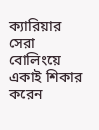ক্যারিয়ার সেরা বোলিংয়ে একাই শিকার করেন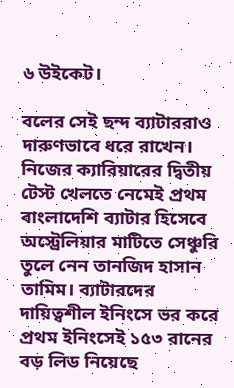৬ উইকেট।

বলের সেই ছন্দ ব্যাটাররাও দারুণভাবে ধরে রাখেন। নিজের ক্যারিয়ারের দ্বিতীয় টেস্ট খেলতে নেমেই প্রথম বাংলাদেশি ব্যাটার হিসেবে অস্ট্রেলিয়ার মাটিতে সেঞ্চুরি তুলে নেন তানজিদ হাসান তামিম। ব্যাটারদের দায়িত্বশীল ইনিংসে ভর করে প্রথম ইনিংসেই ১৫৩ রানের বড় লিড নিয়েছে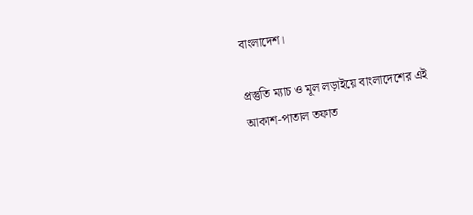বাংলাদেশ।

প্রস্তুতি ম্যাচ ও মূল লড়াইয়ে বাংলাদেশের এই আকাশ-পাতাল তফাত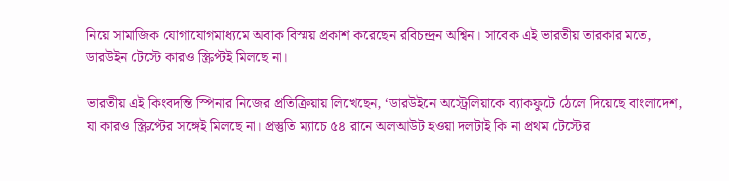নিয়ে সামাজিক যোগাযোগমাধ্যমে অবাক বিস্ময় প্রকাশ করেছেন রবিচন্দ্রন অশ্বিন। সাবেক এই ভারতীয় তারকার মতে, ডারউইন টেস্টে কারও স্ক্রিপ্টই মিলছে না।

ভারতীয় এই কিংবদন্তি স্পিনার নিজের প্রতিক্রিয়ায় লিখেছেন, ‘ডারউইনে অস্ট্রেলিয়াকে ব্যাকফুটে ঠেলে দিয়েছে বাংলাদেশ, যা কারও স্ক্রিপ্টের সঙ্গেই মিলছে না। প্রস্তুতি ম্যাচে ৫৪ রানে অলআউট হওয়া দলটাই কি না প্রথম টেস্টের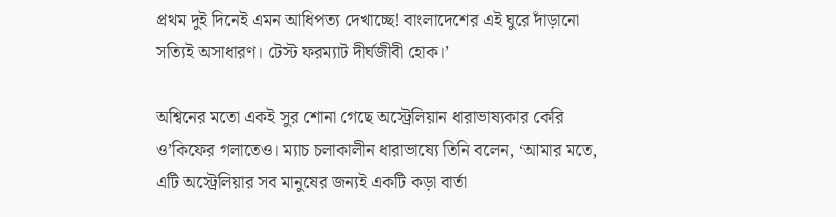প্রথম দুই দিনেই এমন আধিপত্য দেখাচ্ছে! বাংলাদেশের এই ঘুরে দাঁড়ানো সত্যিই অসাধারণ। টেস্ট ফরম্যাট দীর্ঘজীবী হোক।’

অশ্বিনের মতো একই সুর শোনা গেছে অস্ট্রেলিয়ান ধারাভাষ্যকার কেরি ও’কিফের গলাতেও। ম্যাচ চলাকালীন ধারাভাষ্যে তিনি বলেন, ‘আমার মতে, এটি অস্ট্রেলিয়ার সব মানুষের জন্যই একটি কড়া বার্তা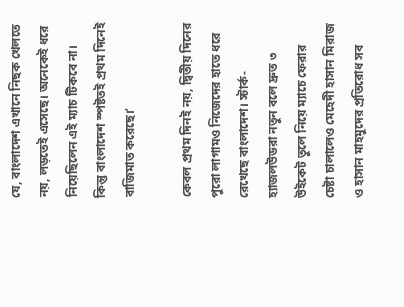যে, বাংলাদেশ এখানে নিছক খেলতে নয়, লড়তেই এসেছে। অনেকেই ধরে নিয়েছিলেন এই ম্যাচ টিকবে না। কিন্তু বাংলাদেশ স্পষ্টতই প্রথম দিনেই বাজিমাত করেছে।’

কেবল প্রথম দিনই নয়, দ্বিতীয় দিনের পুরো লাগামও নিজেদের হাতে ধরে রেখেছে বাংলাদেশ। স্টার্ক-হ্যাজলউডরা নতুন বলে দ্রুত ৩ উইকেট তুলে নিয়ে ম্যাচে ফেরার চেষ্টা চালালেও মেহেদী হাসান মিরাজ ও হাসান মাহমুদের প্রতিরোধ সব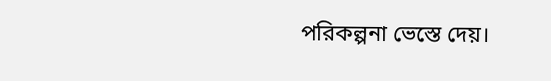পরিকল্পনা ভেস্তে দেয়।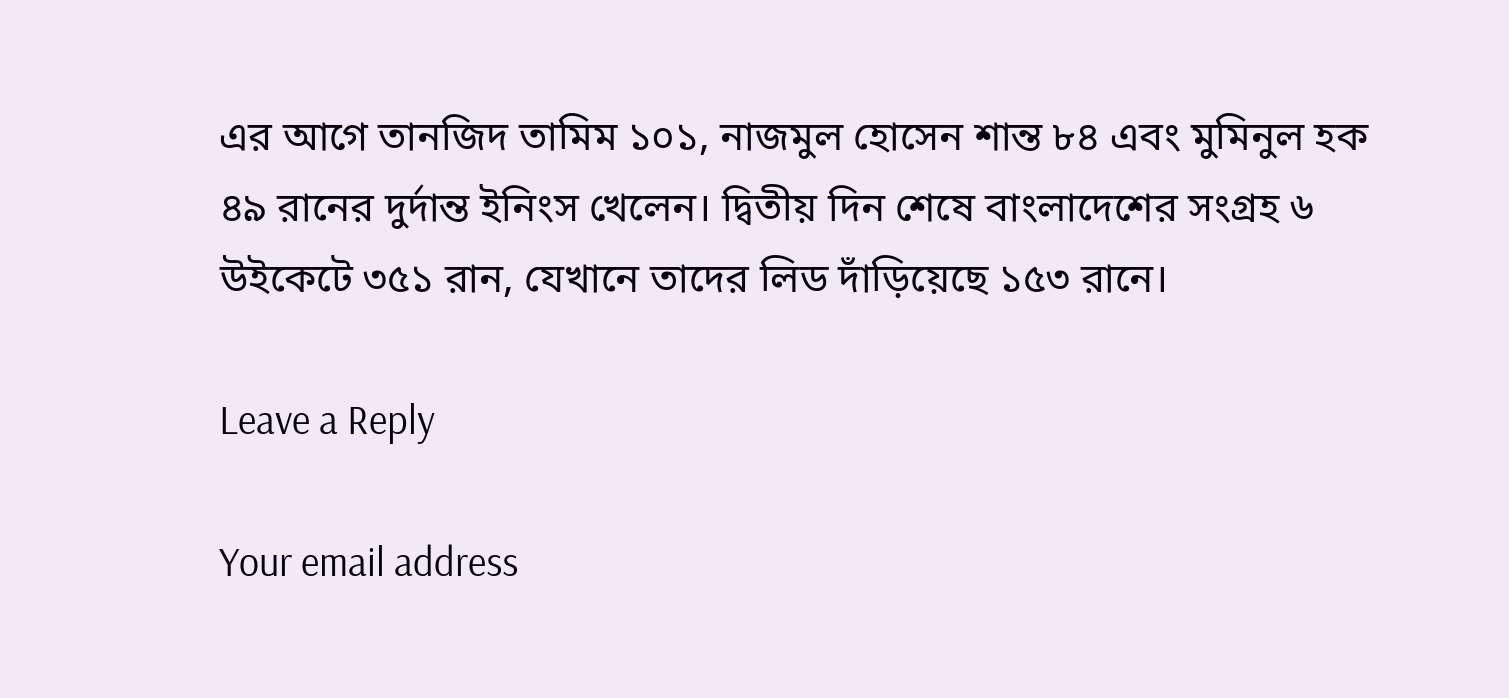এর আগে তানজিদ তামিম ১০১, নাজমুল হোসেন শান্ত ৮৪ এবং মুমিনুল হক ৪৯ রানের দুর্দান্ত ইনিংস খেলেন। দ্বিতীয় দিন শেষে বাংলাদেশের সংগ্রহ ৬ উইকেটে ৩৫১ রান, যেখানে তাদের লিড দাঁড়িয়েছে ১৫৩ রানে।

Leave a Reply

Your email address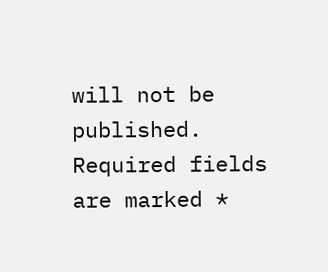will not be published. Required fields are marked *